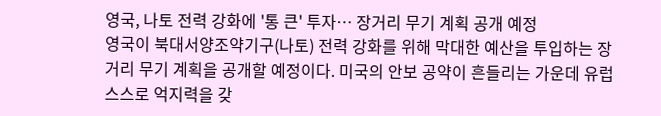영국, 나토 전력 강화에 '통 큰' 투자… 장거리 무기 계획 공개 예정
영국이 북대서양조약기구(나토) 전력 강화를 위해 막대한 예산을 투입하는 장거리 무기 계획을 공개할 예정이다. 미국의 안보 공약이 흔들리는 가운데 유럽 스스로 억지력을 갖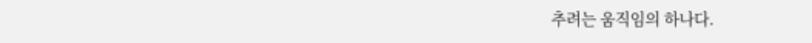추려는 움직임의 하나다.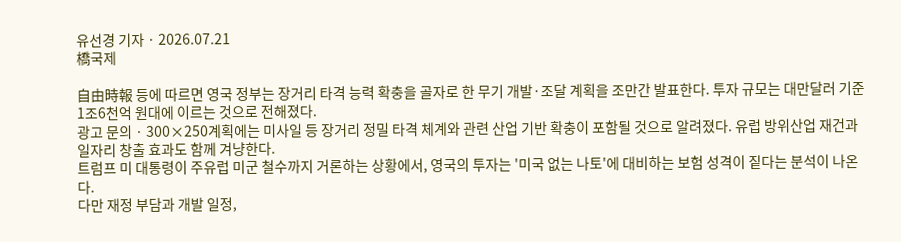유선경 기자 · 2026.07.21
橋국제

自由時報 등에 따르면 영국 정부는 장거리 타격 능력 확충을 골자로 한 무기 개발·조달 계획을 조만간 발표한다. 투자 규모는 대만달러 기준 1조6천억 원대에 이르는 것으로 전해졌다.
광고 문의 · 300×250계획에는 미사일 등 장거리 정밀 타격 체계와 관련 산업 기반 확충이 포함될 것으로 알려졌다. 유럽 방위산업 재건과 일자리 창출 효과도 함께 겨냥한다.
트럼프 미 대통령이 주유럽 미군 철수까지 거론하는 상황에서, 영국의 투자는 '미국 없는 나토'에 대비하는 보험 성격이 짙다는 분석이 나온다.
다만 재정 부담과 개발 일정,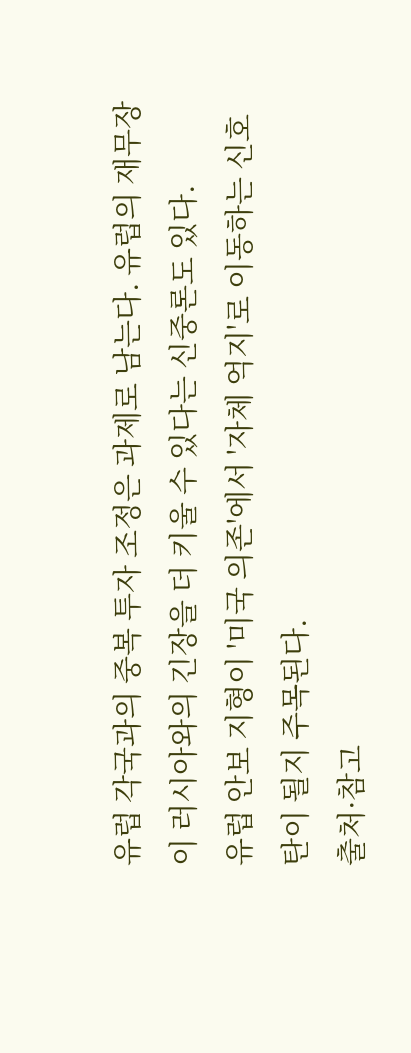유럽 각국과의 중복 투자 조정은 과제로 남는다. 유럽의 재무장이 러시아와의 긴장을 더 키울 수 있다는 신중론도 있다.
유럽 안보 지형이 '미국 의존'에서 '자체 억지'로 이동하는 신호탄이 될지 주목된다.
출처·참고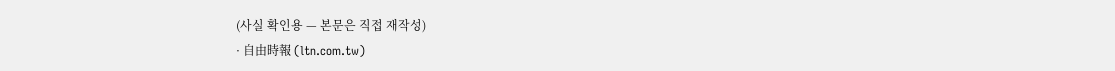(사실 확인용 — 본문은 직접 재작성)
· 自由時報 (ltn.com.tw)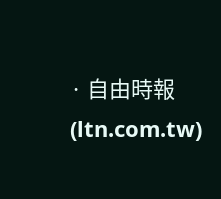· 自由時報 (ltn.com.tw)